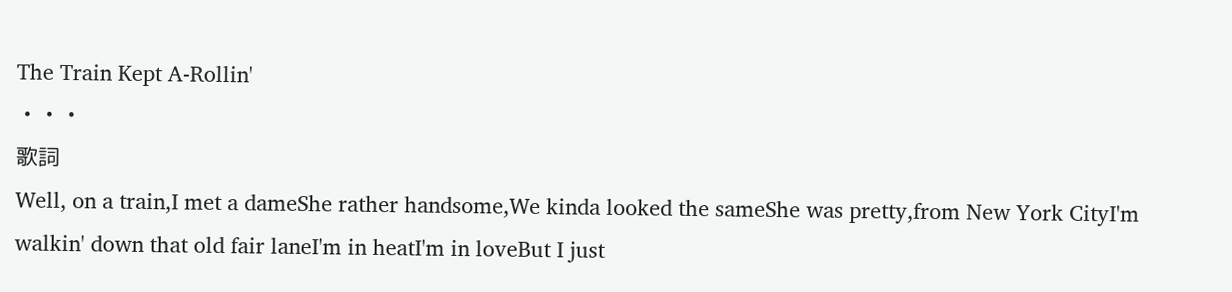The Train Kept A-Rollin'
・・・
歌詞
Well, on a train,I met a dameShe rather handsome,We kinda looked the sameShe was pretty,from New York CityI'm walkin' down that old fair laneI'm in heatI'm in loveBut I just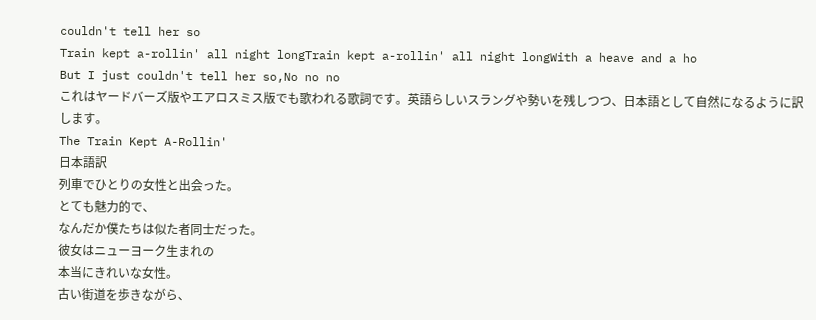couldn't tell her so
Train kept a-rollin' all night longTrain kept a-rollin' all night longWith a heave and a ho
But I just couldn't tell her so,No no no
これはヤードバーズ版やエアロスミス版でも歌われる歌詞です。英語らしいスラングや勢いを残しつつ、日本語として自然になるように訳します。
The Train Kept A-Rollin'
日本語訳
列車でひとりの女性と出会った。
とても魅力的で、
なんだか僕たちは似た者同士だった。
彼女はニューヨーク生まれの
本当にきれいな女性。
古い街道を歩きながら、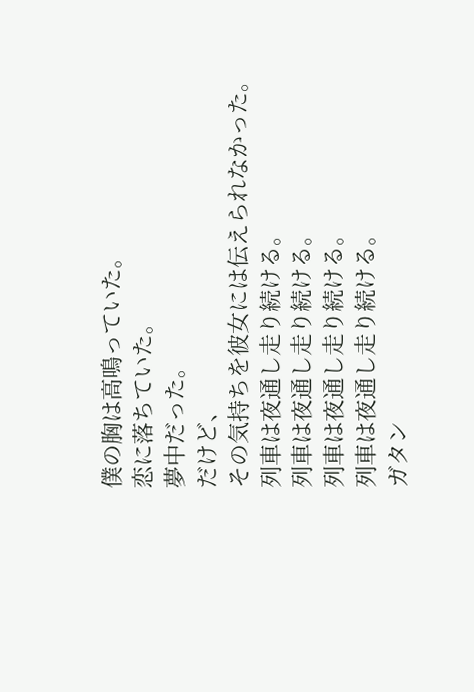僕の胸は高鳴っていた。
恋に落ちていた。
夢中だった。
だけど、
その気持ちを彼女には伝えられなかった。
列車は夜通し走り続ける。
列車は夜通し走り続ける。
列車は夜通し走り続ける。
列車は夜通し走り続ける。
ガタン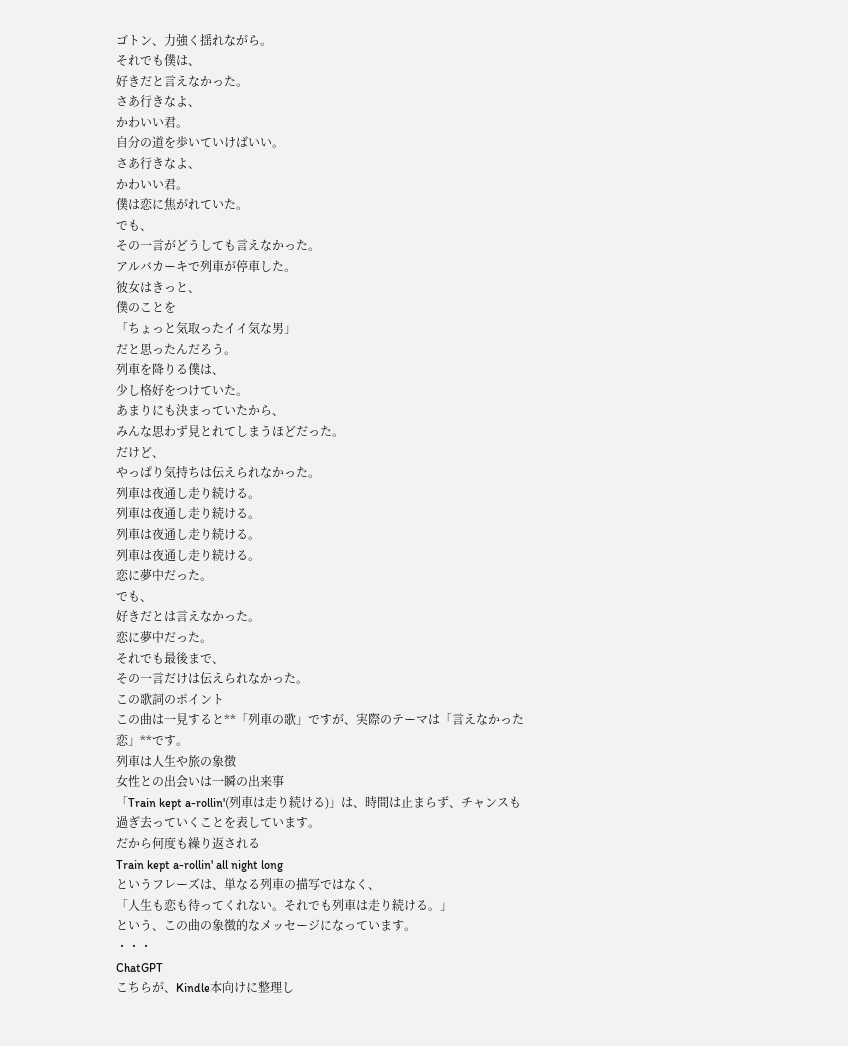ゴトン、力強く揺れながら。
それでも僕は、
好きだと言えなかった。
さあ行きなよ、
かわいい君。
自分の道を歩いていけばいい。
さあ行きなよ、
かわいい君。
僕は恋に焦がれていた。
でも、
その一言がどうしても言えなかった。
アルバカーキで列車が停車した。
彼女はきっと、
僕のことを
「ちょっと気取ったイイ気な男」
だと思ったんだろう。
列車を降りる僕は、
少し格好をつけていた。
あまりにも決まっていたから、
みんな思わず見とれてしまうほどだった。
だけど、
やっぱり気持ちは伝えられなかった。
列車は夜通し走り続ける。
列車は夜通し走り続ける。
列車は夜通し走り続ける。
列車は夜通し走り続ける。
恋に夢中だった。
でも、
好きだとは言えなかった。
恋に夢中だった。
それでも最後まで、
その一言だけは伝えられなかった。
この歌詞のポイント
この曲は一見すると**「列車の歌」ですが、実際のテーマは「言えなかった恋」**です。
列車は人生や旅の象徴
女性との出会いは一瞬の出来事
「Train kept a-rollin'(列車は走り続ける)」は、時間は止まらず、チャンスも過ぎ去っていくことを表しています。
だから何度も繰り返される
Train kept a-rollin' all night long
というフレーズは、単なる列車の描写ではなく、
「人生も恋も待ってくれない。それでも列車は走り続ける。」
という、この曲の象徴的なメッセージになっています。
・・・
ChatGPT
こちらが、Kindle本向けに整理し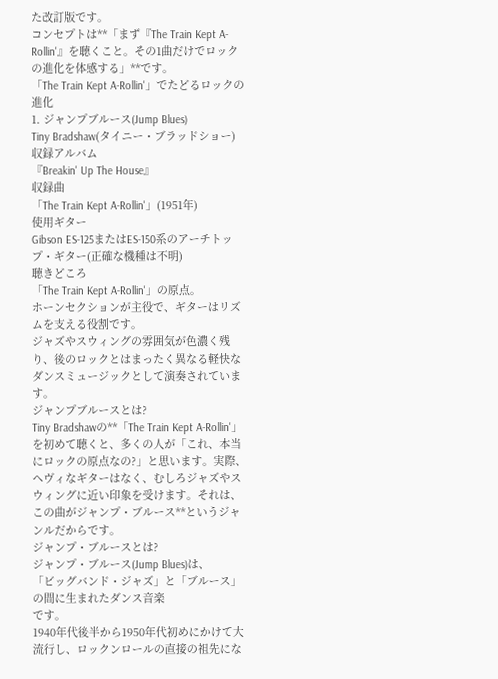た改訂版です。
コンセプトは**「まず『The Train Kept A-Rollin'』を聴くこと。その1曲だけでロックの進化を体感する」**です。
「The Train Kept A-Rollin'」でたどるロックの進化
1. ジャンプブルース(Jump Blues)
Tiny Bradshaw(タイニー・ブラッドショー)
収録アルバム
『Breakin' Up The House』
収録曲
「The Train Kept A-Rollin'」(1951年)
使用ギター
Gibson ES-125またはES-150系のアーチトップ・ギター(正確な機種は不明)
聴きどころ
「The Train Kept A-Rollin'」の原点。
ホーンセクションが主役で、ギターはリズムを支える役割です。
ジャズやスウィングの雰囲気が色濃く残り、後のロックとはまったく異なる軽快なダンスミュージックとして演奏されています。
ジャンプブルースとは?
Tiny Bradshawの**「The Train Kept A-Rollin'」を初めて聴くと、多くの人が「これ、本当にロックの原点なの?」と思います。実際、ヘヴィなギターはなく、むしろジャズやスウィングに近い印象を受けます。それは、この曲がジャンプ・ブルース**というジャンルだからです。
ジャンプ・ブルースとは?
ジャンプ・ブルース(Jump Blues)は、
「ビッグバンド・ジャズ」と「ブルース」の間に生まれたダンス音楽
です。
1940年代後半から1950年代初めにかけて大流行し、ロックンロールの直接の祖先にな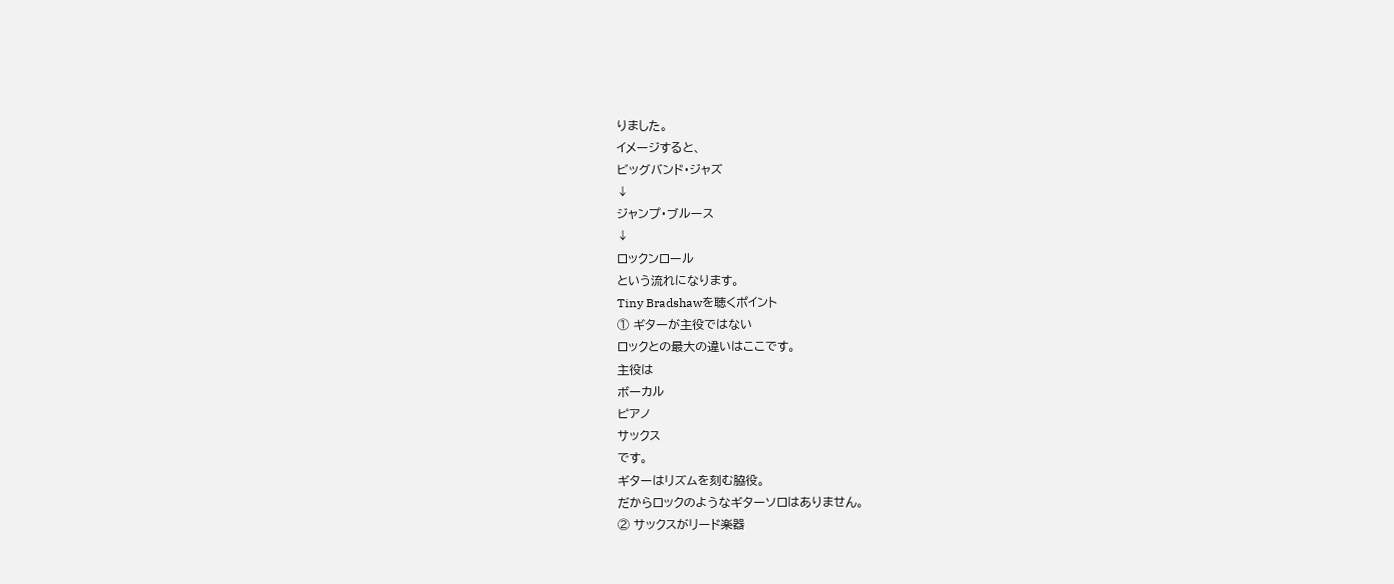りました。
イメージすると、
ビッグバンド・ジャズ
↓
ジャンプ・ブルース
↓
ロックンロール
という流れになります。
Tiny Bradshawを聴くポイント
① ギターが主役ではない
ロックとの最大の違いはここです。
主役は
ボーカル
ピアノ
サックス
です。
ギターはリズムを刻む脇役。
だからロックのようなギターソロはありません。
② サックスがリード楽器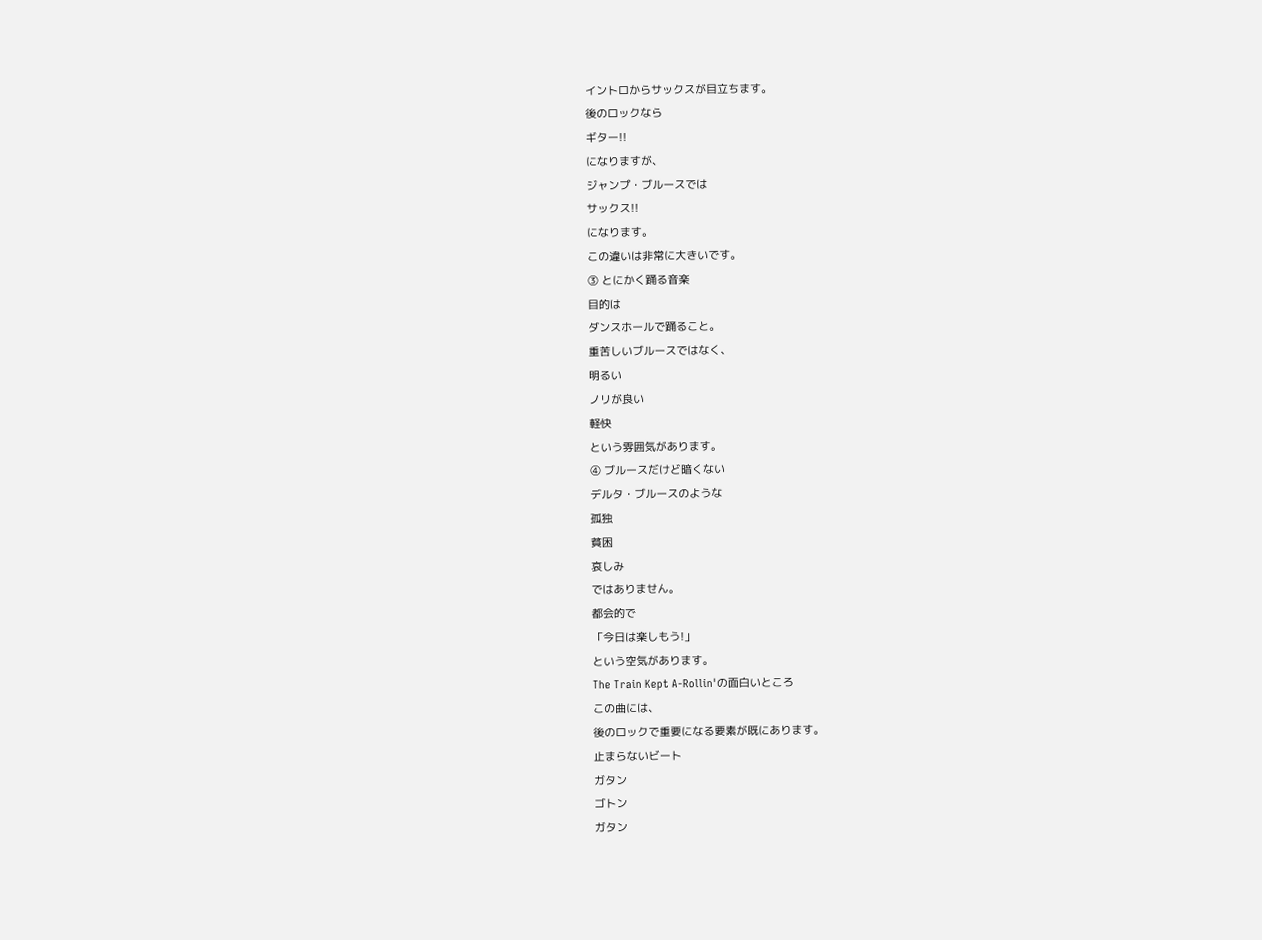イントロからサックスが目立ちます。
後のロックなら
ギター!!
になりますが、
ジャンプ・ブルースでは
サックス!!
になります。
この違いは非常に大きいです。
③ とにかく踊る音楽
目的は
ダンスホールで踊ること。
重苦しいブルースではなく、
明るい
ノリが良い
軽快
という雰囲気があります。
④ ブルースだけど暗くない
デルタ・ブルースのような
孤独
貧困
哀しみ
ではありません。
都会的で
「今日は楽しもう!」
という空気があります。
The Train Kept A-Rollin'の面白いところ
この曲には、
後のロックで重要になる要素が既にあります。
止まらないビート
ガタン
ゴトン
ガタン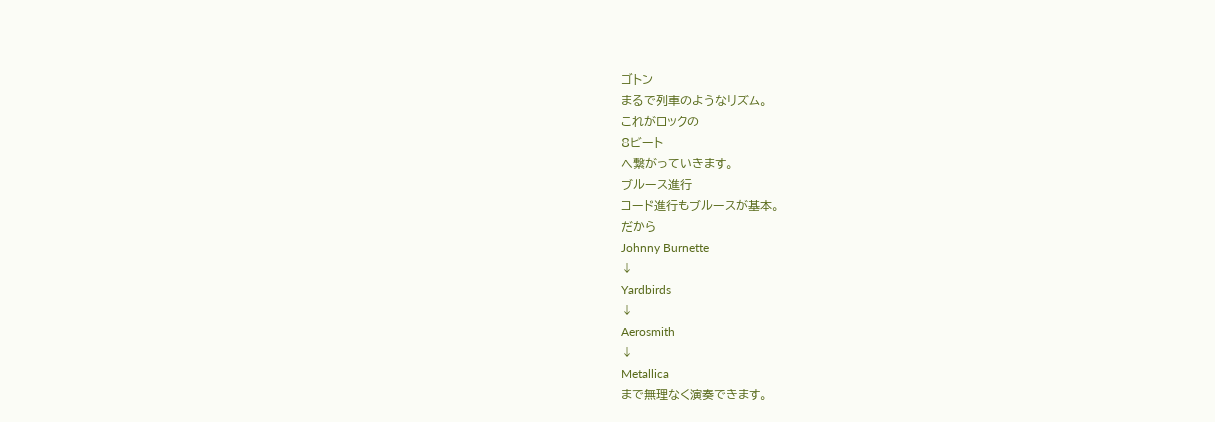ゴトン
まるで列車のようなリズム。
これがロックの
8ビート
へ繋がっていきます。
ブルース進行
コード進行もブルースが基本。
だから
Johnny Burnette
↓
Yardbirds
↓
Aerosmith
↓
Metallica
まで無理なく演奏できます。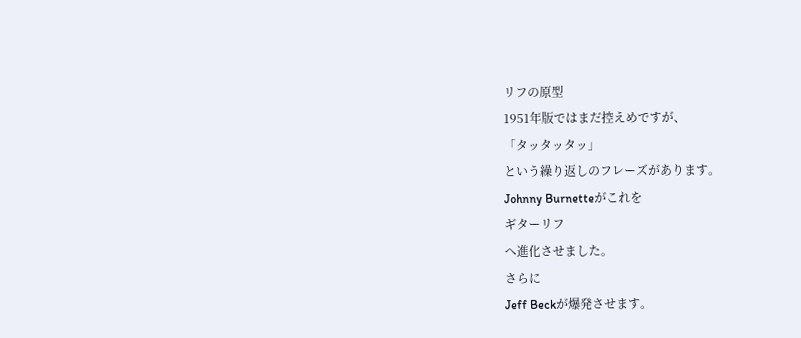リフの原型
1951年版ではまだ控えめですが、
「タッタッタッ」
という繰り返しのフレーズがあります。
Johnny Burnetteがこれを
ギターリフ
へ進化させました。
さらに
Jeff Beckが爆発させます。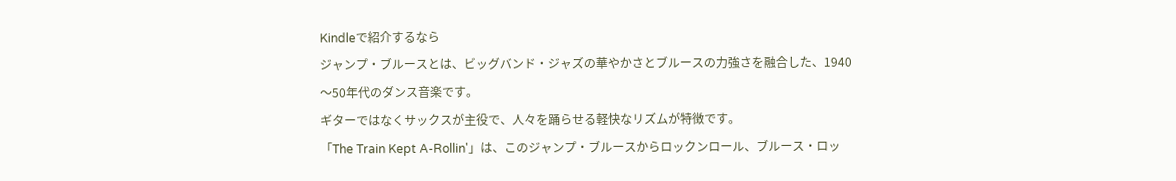Kindleで紹介するなら
ジャンプ・ブルースとは、ビッグバンド・ジャズの華やかさとブルースの力強さを融合した、1940〜50年代のダンス音楽です。
ギターではなくサックスが主役で、人々を踊らせる軽快なリズムが特徴です。
「The Train Kept A-Rollin'」は、このジャンプ・ブルースからロックンロール、ブルース・ロッ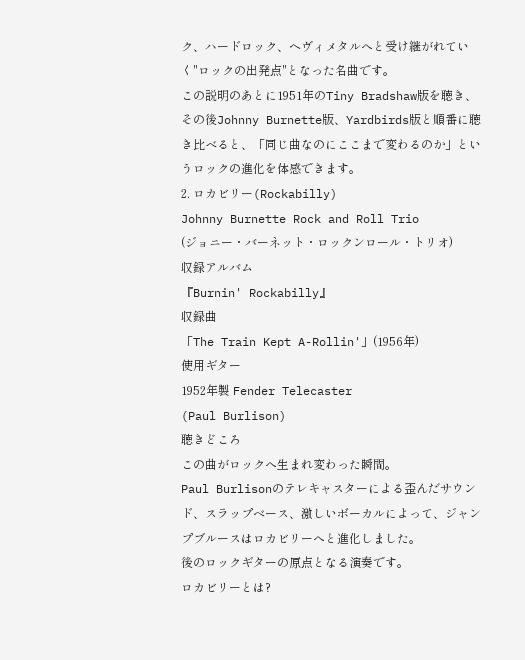ク、ハードロック、ヘヴィメタルへと受け継がれていく"ロックの出発点"となった名曲です。
この説明のあとに1951年のTiny Bradshaw版を聴き、その後Johnny Burnette版、Yardbirds版と順番に聴き比べると、「同じ曲なのにここまで変わるのか」というロックの進化を体感できます。
2. ロカビリー(Rockabilly)
Johnny Burnette Rock and Roll Trio
(ジョニー・バーネット・ロックンロール・トリオ)
収録アルバム
『Burnin' Rockabilly』
収録曲
「The Train Kept A-Rollin'」(1956年)
使用ギター
1952年製 Fender Telecaster
(Paul Burlison)
聴きどころ
この曲がロックへ生まれ変わった瞬間。
Paul Burlisonのテレキャスターによる歪んだサウンド、スラップベース、激しいボーカルによって、ジャンプブルースはロカビリーへと進化しました。
後のロックギターの原点となる演奏です。
ロカビリーとは?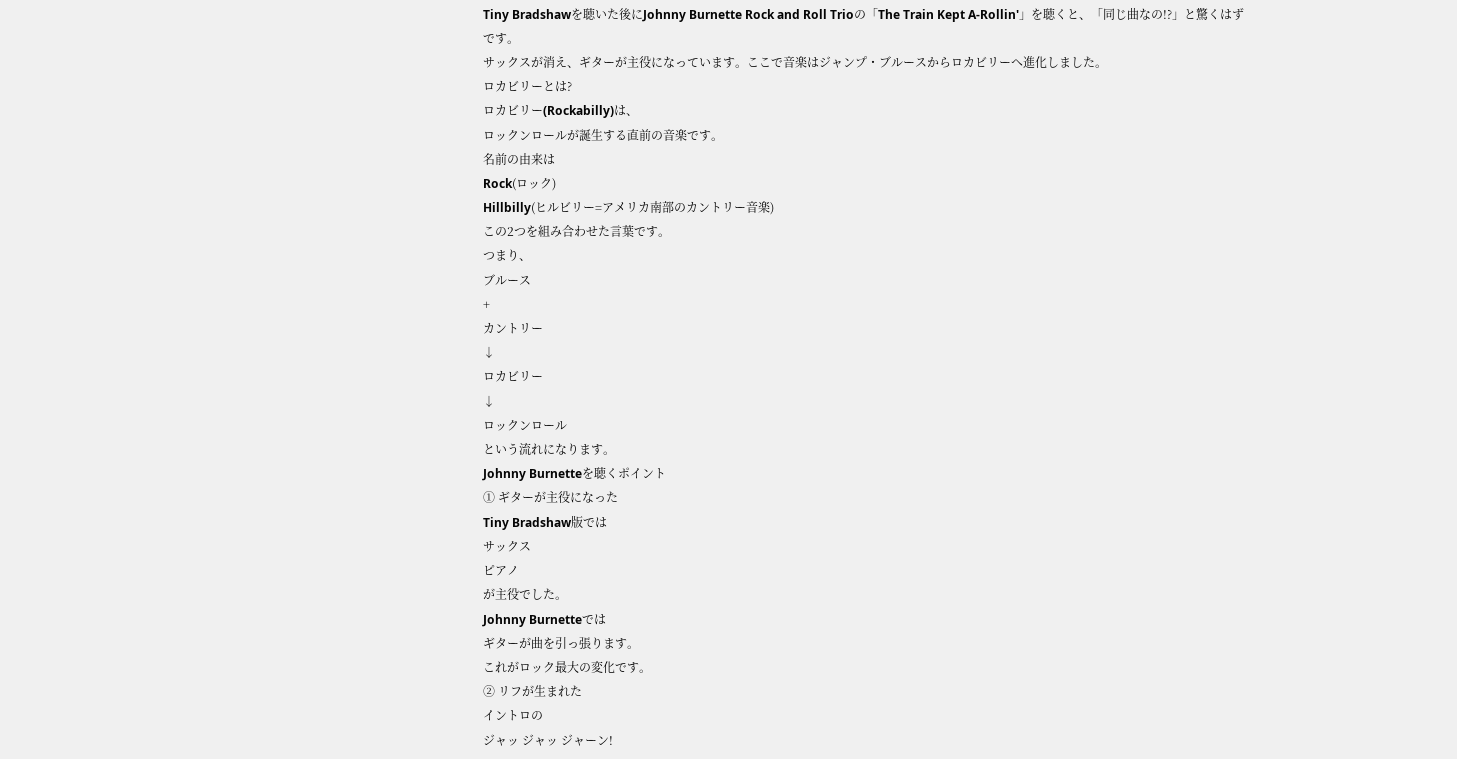Tiny Bradshawを聴いた後にJohnny Burnette Rock and Roll Trioの「The Train Kept A-Rollin'」を聴くと、「同じ曲なの!?」と驚くはずです。
サックスが消え、ギターが主役になっています。ここで音楽はジャンプ・ブルースからロカビリーへ進化しました。
ロカビリーとは?
ロカビリー(Rockabilly)は、
ロックンロールが誕生する直前の音楽です。
名前の由来は
Rock(ロック)
Hillbilly(ヒルビリー=アメリカ南部のカントリー音楽)
この2つを組み合わせた言葉です。
つまり、
ブルース
+
カントリー
↓
ロカビリー
↓
ロックンロール
という流れになります。
Johnny Burnetteを聴くポイント
① ギターが主役になった
Tiny Bradshaw版では
サックス
ピアノ
が主役でした。
Johnny Burnetteでは
ギターが曲を引っ張ります。
これがロック最大の変化です。
② リフが生まれた
イントロの
ジャッ ジャッ ジャーン!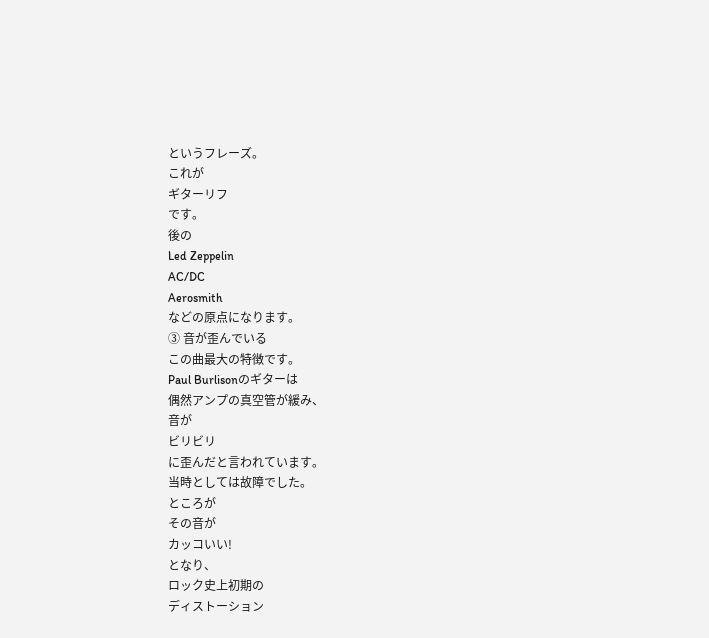というフレーズ。
これが
ギターリフ
です。
後の
Led Zeppelin
AC/DC
Aerosmith
などの原点になります。
③ 音が歪んでいる
この曲最大の特徴です。
Paul Burlisonのギターは
偶然アンプの真空管が緩み、
音が
ビリビリ
に歪んだと言われています。
当時としては故障でした。
ところが
その音が
カッコいい!
となり、
ロック史上初期の
ディストーション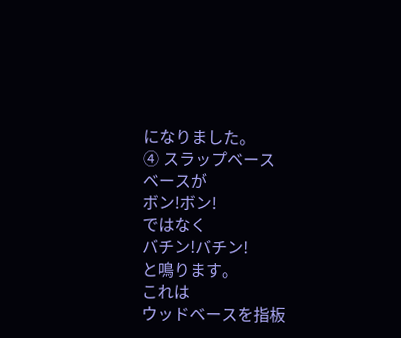になりました。
④ スラップベース
ベースが
ボン!ボン!
ではなく
バチン!バチン!
と鳴ります。
これは
ウッドベースを指板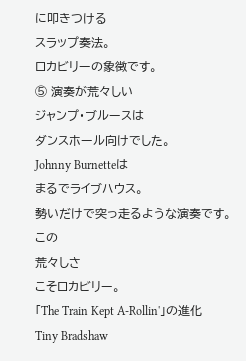に叩きつける
スラップ奏法。
ロカビリーの象徴です。
⑤ 演奏が荒々しい
ジャンプ・ブルースは
ダンスホール向けでした。
Johnny Burnetteは
まるでライブハウス。
勢いだけで突っ走るような演奏です。
この
荒々しさ
こそロカビリー。
「The Train Kept A-Rollin'」の進化
Tiny Bradshaw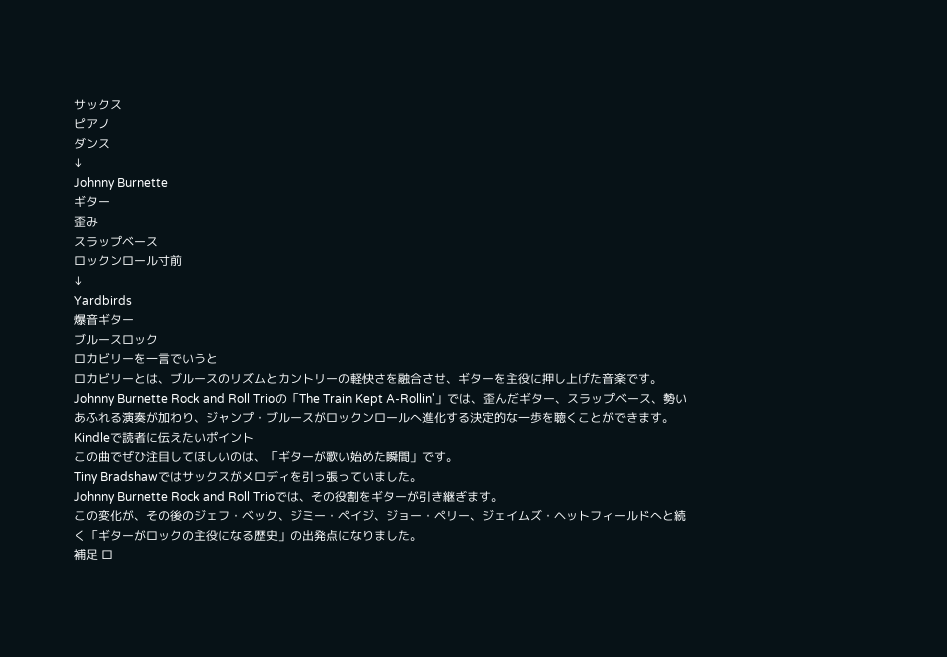サックス
ピアノ
ダンス
↓
Johnny Burnette
ギター
歪み
スラップベース
ロックンロール寸前
↓
Yardbirds
爆音ギター
ブルースロック
ロカビリーを一言でいうと
ロカビリーとは、ブルースのリズムとカントリーの軽快さを融合させ、ギターを主役に押し上げた音楽です。
Johnny Burnette Rock and Roll Trioの「The Train Kept A-Rollin'」では、歪んだギター、スラップベース、勢いあふれる演奏が加わり、ジャンプ・ブルースがロックンロールへ進化する決定的な一歩を聴くことができます。
Kindleで読者に伝えたいポイント
この曲でぜひ注目してほしいのは、「ギターが歌い始めた瞬間」です。
Tiny Bradshawではサックスがメロディを引っ張っていました。
Johnny Burnette Rock and Roll Trioでは、その役割をギターが引き継ぎます。
この変化が、その後のジェフ・ベック、ジミー・ペイジ、ジョー・ペリー、ジェイムズ・ヘットフィールドへと続く「ギターがロックの主役になる歴史」の出発点になりました。
補足 ロ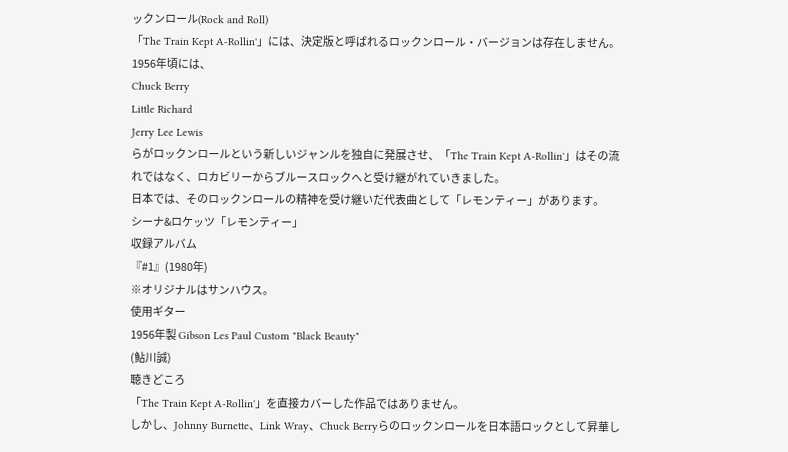ックンロール(Rock and Roll)
「The Train Kept A-Rollin'」には、決定版と呼ばれるロックンロール・バージョンは存在しません。
1956年頃には、
Chuck Berry
Little Richard
Jerry Lee Lewis
らがロックンロールという新しいジャンルを独自に発展させ、「The Train Kept A-Rollin'」はその流れではなく、ロカビリーからブルースロックへと受け継がれていきました。
日本では、そのロックンロールの精神を受け継いだ代表曲として「レモンティー」があります。
シーナ&ロケッツ「レモンティー」
収録アルバム
『#1』(1980年)
※オリジナルはサンハウス。
使用ギター
1956年製 Gibson Les Paul Custom "Black Beauty"
(鮎川誠)
聴きどころ
「The Train Kept A-Rollin'」を直接カバーした作品ではありません。
しかし、Johnny Burnette、Link Wray、Chuck Berryらのロックンロールを日本語ロックとして昇華し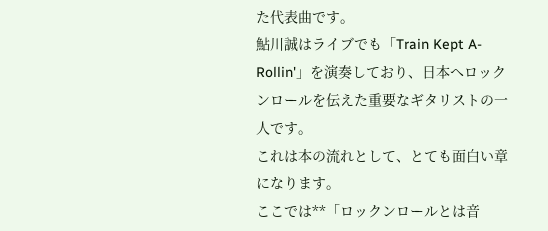た代表曲です。
鮎川誠はライブでも「Train Kept A-Rollin'」を演奏しており、日本へロックンロールを伝えた重要なギタリストの一人です。
これは本の流れとして、とても面白い章になります。
ここでは**「ロックンロールとは音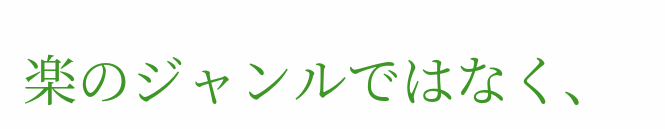楽のジャンルではなく、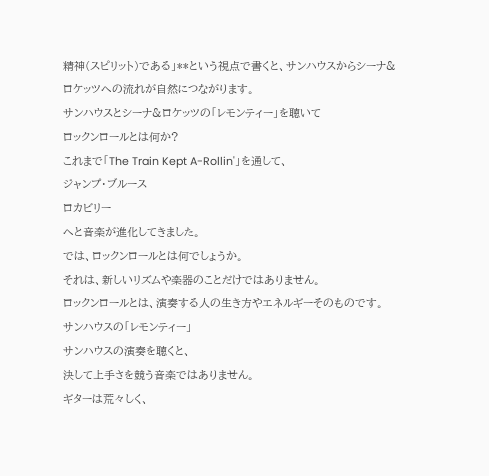精神(スピリット)である」**という視点で書くと、サンハウスからシーナ&ロケッツへの流れが自然につながります。
サンハウスとシーナ&ロケッツの「レモンティー」を聴いて
ロックンロールとは何か?
これまで「The Train Kept A-Rollin'」を通して、
ジャンプ・ブルース
ロカビリー
へと音楽が進化してきました。
では、ロックンロールとは何でしょうか。
それは、新しいリズムや楽器のことだけではありません。
ロックンロールとは、演奏する人の生き方やエネルギーそのものです。
サンハウスの「レモンティー」
サンハウスの演奏を聴くと、
決して上手さを競う音楽ではありません。
ギターは荒々しく、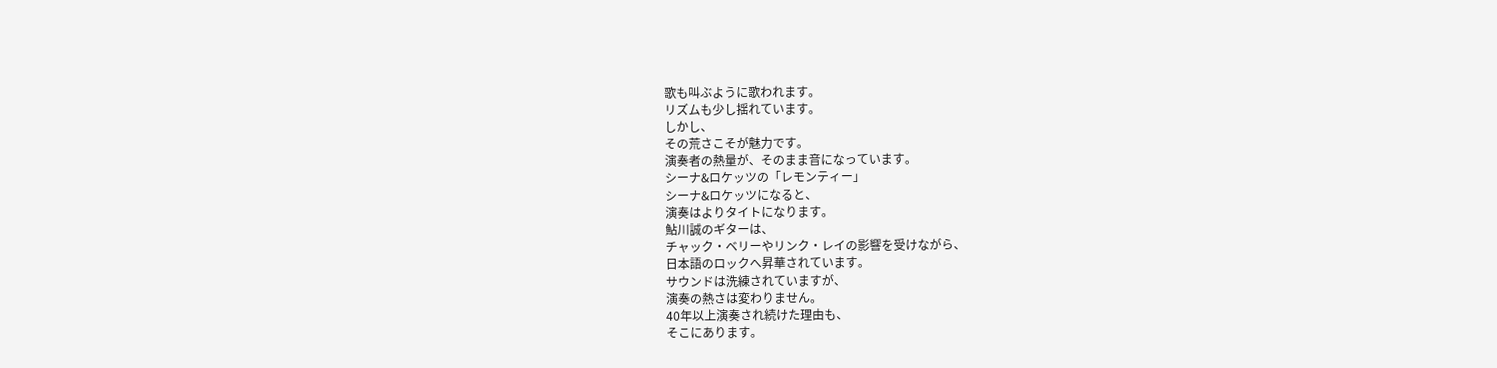歌も叫ぶように歌われます。
リズムも少し揺れています。
しかし、
その荒さこそが魅力です。
演奏者の熱量が、そのまま音になっています。
シーナ&ロケッツの「レモンティー」
シーナ&ロケッツになると、
演奏はよりタイトになります。
鮎川誠のギターは、
チャック・ベリーやリンク・レイの影響を受けながら、
日本語のロックへ昇華されています。
サウンドは洗練されていますが、
演奏の熱さは変わりません。
40年以上演奏され続けた理由も、
そこにあります。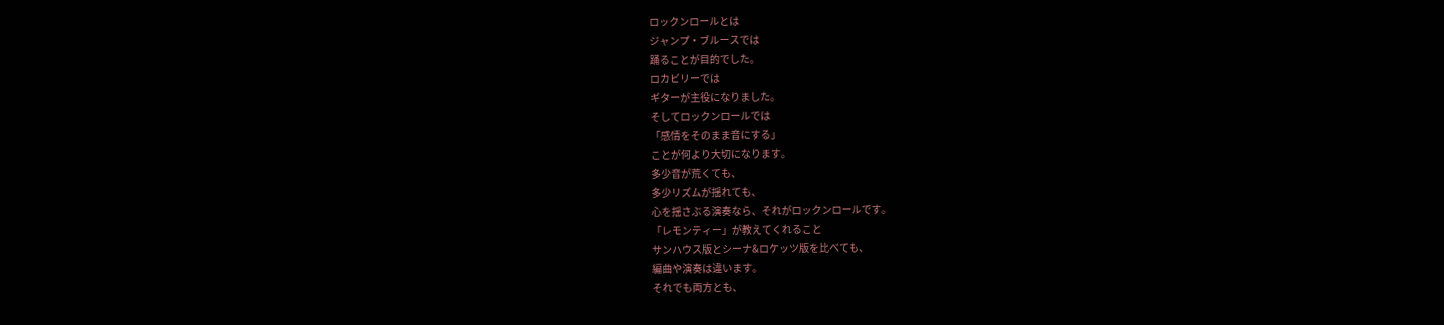ロックンロールとは
ジャンプ・ブルースでは
踊ることが目的でした。
ロカビリーでは
ギターが主役になりました。
そしてロックンロールでは
「感情をそのまま音にする」
ことが何より大切になります。
多少音が荒くても、
多少リズムが揺れても、
心を揺さぶる演奏なら、それがロックンロールです。
「レモンティー」が教えてくれること
サンハウス版とシーナ&ロケッツ版を比べても、
編曲や演奏は違います。
それでも両方とも、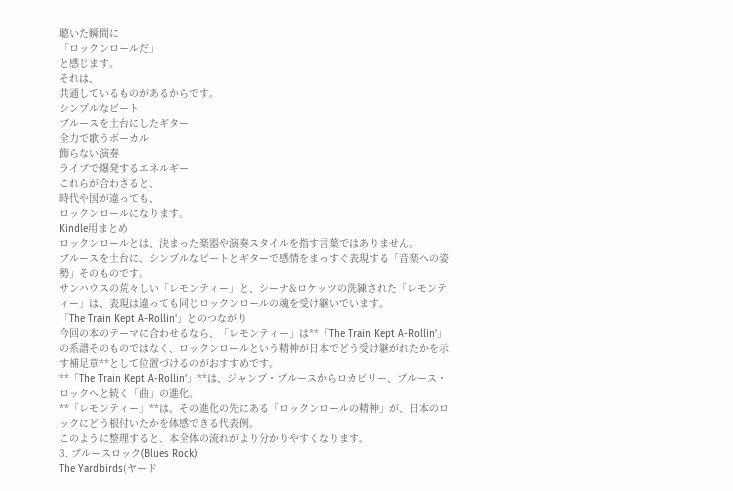聴いた瞬間に
「ロックンロールだ」
と感じます。
それは、
共通しているものがあるからです。
シンプルなビート
ブルースを土台にしたギター
全力で歌うボーカル
飾らない演奏
ライブで爆発するエネルギー
これらが合わさると、
時代や国が違っても、
ロックンロールになります。
Kindle用まとめ
ロックンロールとは、決まった楽器や演奏スタイルを指す言葉ではありません。
ブルースを土台に、シンプルなビートとギターで感情をまっすぐ表現する「音楽への姿勢」そのものです。
サンハウスの荒々しい「レモンティー」と、シーナ&ロケッツの洗練された「レモンティー」は、表現は違っても同じロックンロールの魂を受け継いでいます。
「The Train Kept A-Rollin'」とのつながり
今回の本のテーマに合わせるなら、「レモンティー」は**「The Train Kept A-Rollin'」の系譜そのものではなく、ロックンロールという精神が日本でどう受け継がれたかを示す補足章**として位置づけるのがおすすめです。
**「The Train Kept A-Rollin'」**は、ジャンプ・ブルースからロカビリー、ブルース・ロックへと続く「曲」の進化。
**「レモンティー」**は、その進化の先にある「ロックンロールの精神」が、日本のロックにどう根付いたかを体感できる代表例。
このように整理すると、本全体の流れがより分かりやすくなります。
3. ブルースロック(Blues Rock)
The Yardbirds(ヤード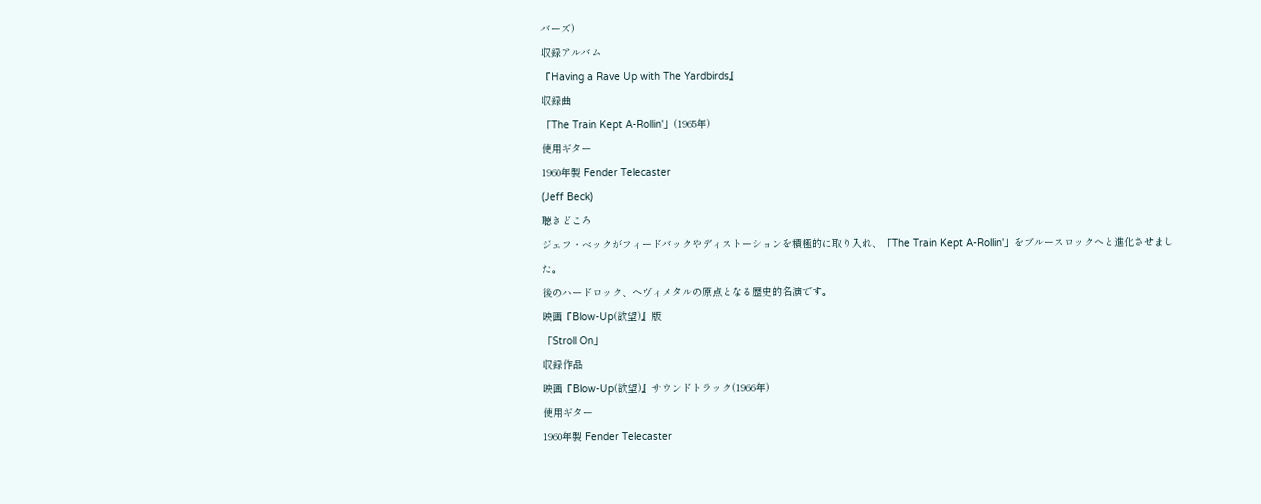バーズ)
収録アルバム
『Having a Rave Up with The Yardbirds』
収録曲
「The Train Kept A-Rollin'」(1965年)
使用ギター
1960年製 Fender Telecaster
(Jeff Beck)
聴きどころ
ジェフ・ベックがフィードバックやディストーションを積極的に取り入れ、「The Train Kept A-Rollin'」をブルースロックへと進化させました。
後のハードロック、ヘヴィメタルの原点となる歴史的名演です。
映画『Blow-Up(欲望)』版
「Stroll On」
収録作品
映画『Blow-Up(欲望)』サウンドトラック(1966年)
使用ギター
1960年製 Fender Telecaster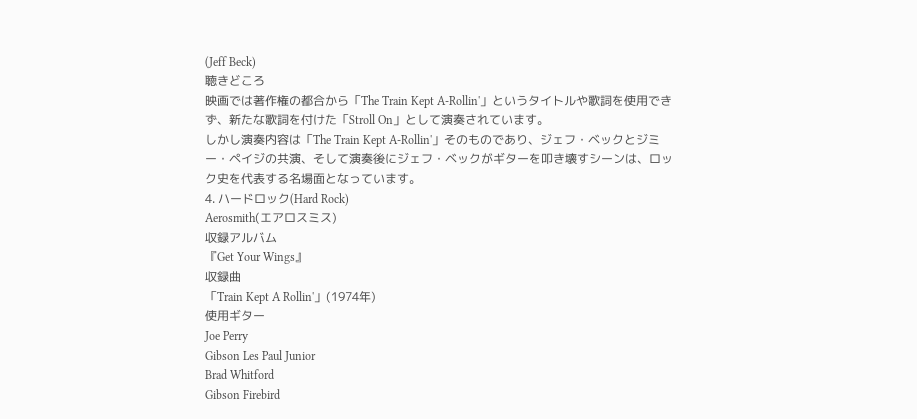(Jeff Beck)
聴きどころ
映画では著作権の都合から「The Train Kept A-Rollin'」というタイトルや歌詞を使用できず、新たな歌詞を付けた「Stroll On」として演奏されています。
しかし演奏内容は「The Train Kept A-Rollin'」そのものであり、ジェフ・ベックとジミー・ペイジの共演、そして演奏後にジェフ・ベックがギターを叩き壊すシーンは、ロック史を代表する名場面となっています。
4. ハードロック(Hard Rock)
Aerosmith(エアロスミス)
収録アルバム
『Get Your Wings』
収録曲
「Train Kept A Rollin'」(1974年)
使用ギター
Joe Perry
Gibson Les Paul Junior
Brad Whitford
Gibson Firebird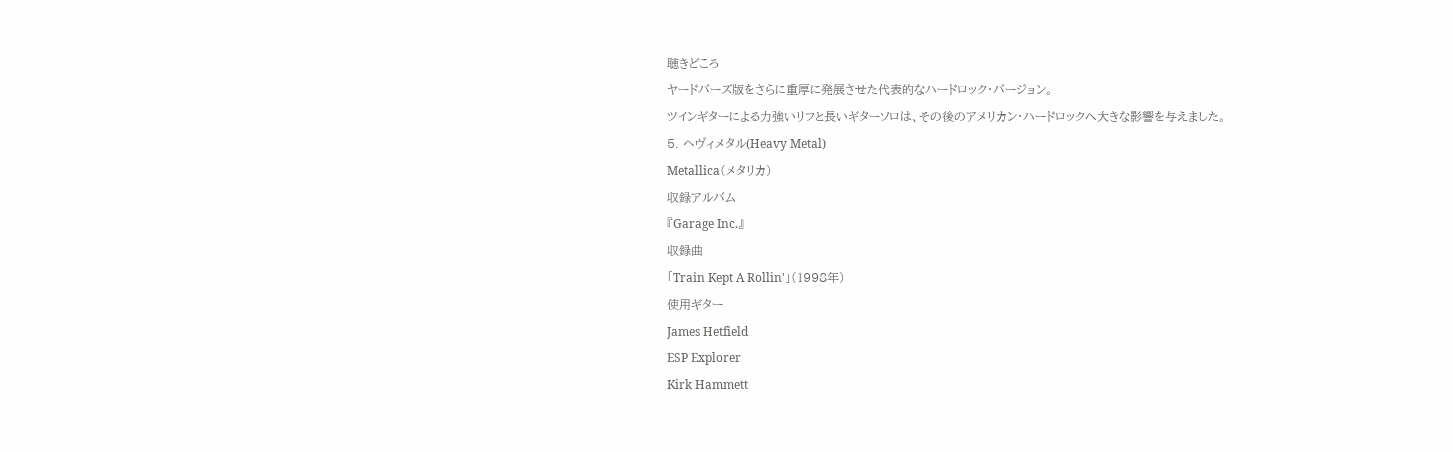聴きどころ
ヤードバーズ版をさらに重厚に発展させた代表的なハードロック・バージョン。
ツインギターによる力強いリフと長いギターソロは、その後のアメリカン・ハードロックへ大きな影響を与えました。
5. ヘヴィメタル(Heavy Metal)
Metallica(メタリカ)
収録アルバム
『Garage Inc.』
収録曲
「Train Kept A Rollin'」(1998年)
使用ギター
James Hetfield
ESP Explorer
Kirk Hammett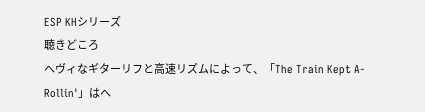ESP KHシリーズ
聴きどころ
ヘヴィなギターリフと高速リズムによって、「The Train Kept A-Rollin'」はヘ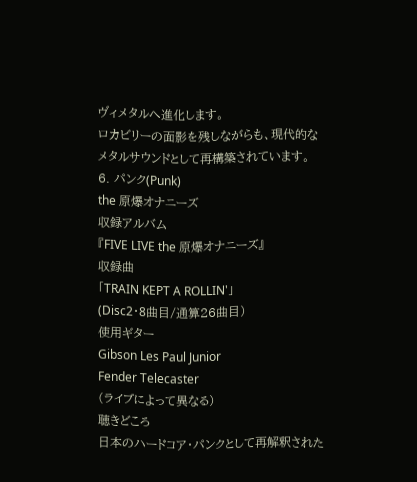ヴィメタルへ進化します。
ロカビリーの面影を残しながらも、現代的なメタルサウンドとして再構築されています。
6. パンク(Punk)
the 原爆オナニーズ
収録アルバム
『FIVE LIVE the 原爆オナニーズ』
収録曲
「TRAIN KEPT A ROLLIN'」
(Disc2・8曲目/通算26曲目)
使用ギター
Gibson Les Paul Junior
Fender Telecaster
(ライブによって異なる)
聴きどころ
日本のハードコア・パンクとして再解釈された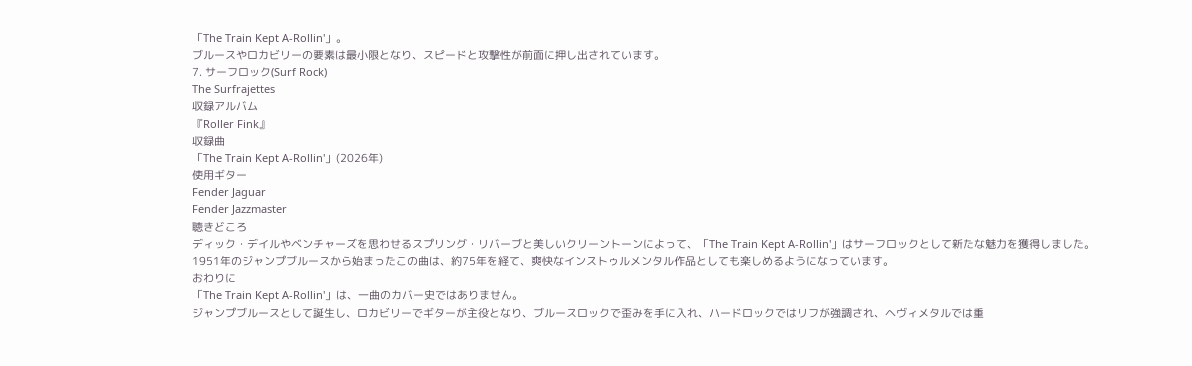「The Train Kept A-Rollin'」。
ブルースやロカビリーの要素は最小限となり、スピードと攻撃性が前面に押し出されています。
7. サーフロック(Surf Rock)
The Surfrajettes
収録アルバム
『Roller Fink』
収録曲
「The Train Kept A-Rollin'」(2026年)
使用ギター
Fender Jaguar
Fender Jazzmaster
聴きどころ
ディック・デイルやベンチャーズを思わせるスプリング・リバーブと美しいクリーントーンによって、「The Train Kept A-Rollin'」はサーフロックとして新たな魅力を獲得しました。
1951年のジャンプブルースから始まったこの曲は、約75年を経て、爽快なインストゥルメンタル作品としても楽しめるようになっています。
おわりに
「The Train Kept A-Rollin'」は、一曲のカバー史ではありません。
ジャンプブルースとして誕生し、ロカビリーでギターが主役となり、ブルースロックで歪みを手に入れ、ハードロックではリフが強調され、ヘヴィメタルでは重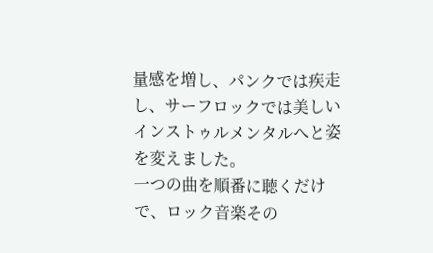量感を増し、パンクでは疾走し、サーフロックでは美しいインストゥルメンタルへと姿を変えました。
一つの曲を順番に聴くだけで、ロック音楽その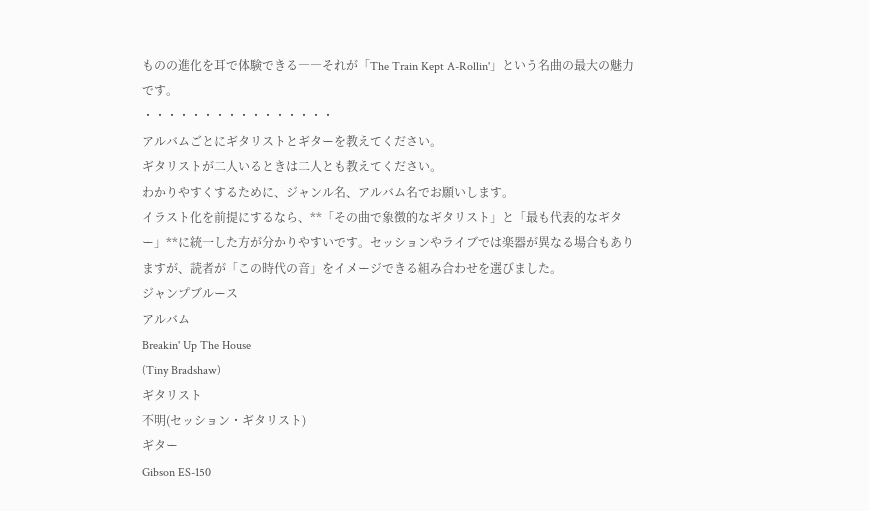ものの進化を耳で体験できる――それが「The Train Kept A-Rollin'」という名曲の最大の魅力です。
・・・・・・・・・・・・・・・・
アルバムごとにギタリストとギターを教えてください。
ギタリストが二人いるときは二人とも教えてください。
わかりやすくするために、ジャンル名、アルバム名でお願いします。
イラスト化を前提にするなら、**「その曲で象徴的なギタリスト」と「最も代表的なギター」**に統一した方が分かりやすいです。セッションやライブでは楽器が異なる場合もありますが、読者が「この時代の音」をイメージできる組み合わせを選びました。
ジャンプブルース
アルバム
Breakin' Up The House
(Tiny Bradshaw)
ギタリスト
不明(セッション・ギタリスト)
ギター
Gibson ES-150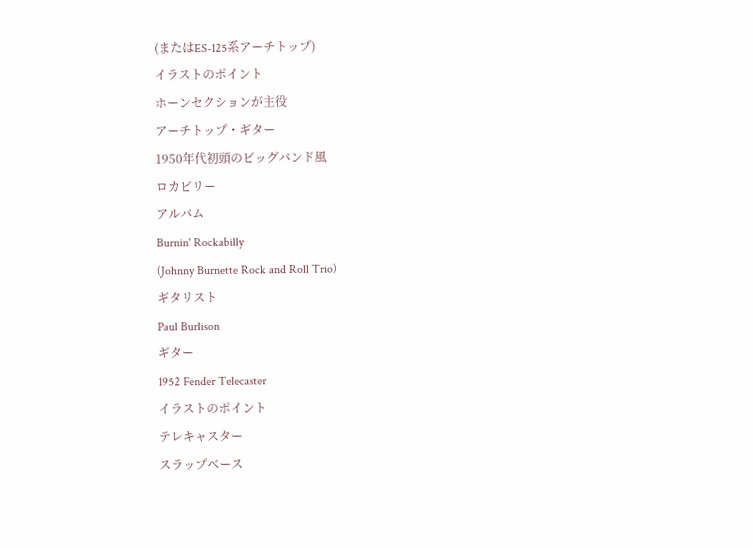(またはES-125系アーチトップ)
イラストのポイント
ホーンセクションが主役
アーチトップ・ギター
1950年代初頭のビッグバンド風
ロカビリー
アルバム
Burnin' Rockabilly
(Johnny Burnette Rock and Roll Trio)
ギタリスト
Paul Burlison
ギター
1952 Fender Telecaster
イラストのポイント
テレキャスター
スラップベース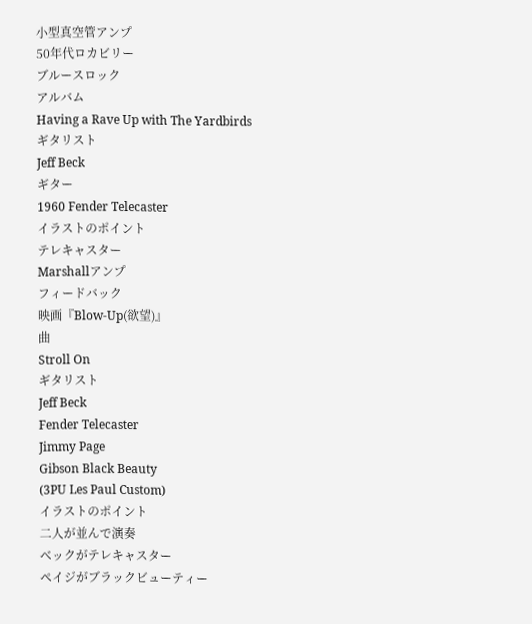小型真空管アンプ
50年代ロカビリー
ブルースロック
アルバム
Having a Rave Up with The Yardbirds
ギタリスト
Jeff Beck
ギター
1960 Fender Telecaster
イラストのポイント
テレキャスター
Marshallアンプ
フィードバック
映画『Blow-Up(欲望)』
曲
Stroll On
ギタリスト
Jeff Beck
Fender Telecaster
Jimmy Page
Gibson Black Beauty
(3PU Les Paul Custom)
イラストのポイント
二人が並んで演奏
ベックがテレキャスター
ペイジがブラックビューティー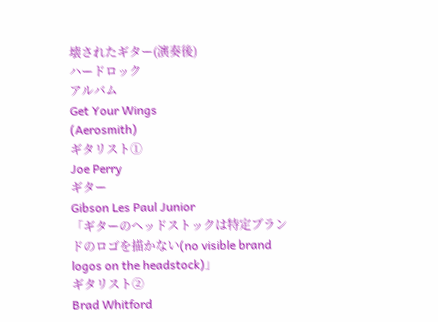壊されたギター(演奏後)
ハードロック
アルバム
Get Your Wings
(Aerosmith)
ギタリスト①
Joe Perry
ギター
Gibson Les Paul Junior
「ギターのヘッドストックは特定ブランドのロゴを描かない(no visible brand logos on the headstock)」
ギタリスト②
Brad Whitford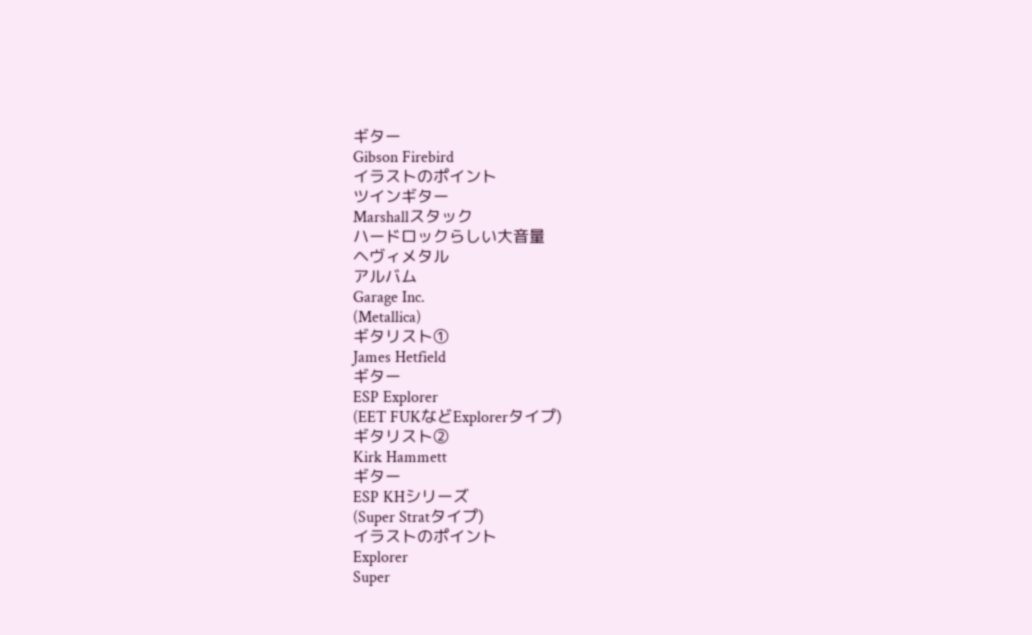ギター
Gibson Firebird
イラストのポイント
ツインギター
Marshallスタック
ハードロックらしい大音量
ヘヴィメタル
アルバム
Garage Inc.
(Metallica)
ギタリスト①
James Hetfield
ギター
ESP Explorer
(EET FUKなどExplorerタイプ)
ギタリスト②
Kirk Hammett
ギター
ESP KHシリーズ
(Super Stratタイプ)
イラストのポイント
Explorer
Super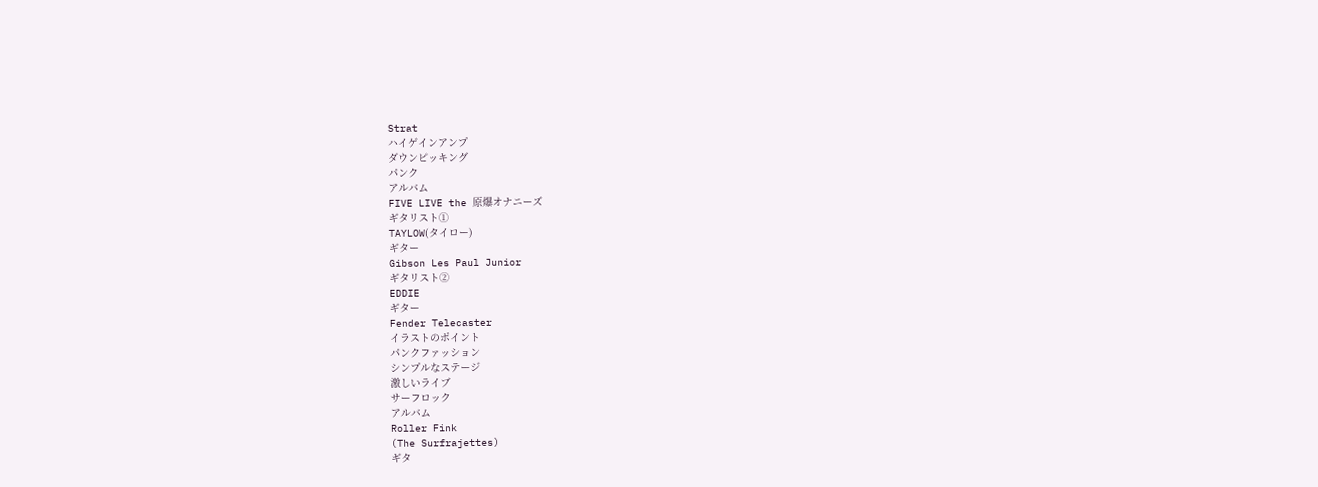Strat
ハイゲインアンプ
ダウンピッキング
パンク
アルバム
FIVE LIVE the 原爆オナニーズ
ギタリスト①
TAYLOW(タイロー)
ギター
Gibson Les Paul Junior
ギタリスト②
EDDIE
ギター
Fender Telecaster
イラストのポイント
パンクファッション
シンプルなステージ
激しいライブ
サーフロック
アルバム
Roller Fink
(The Surfrajettes)
ギタ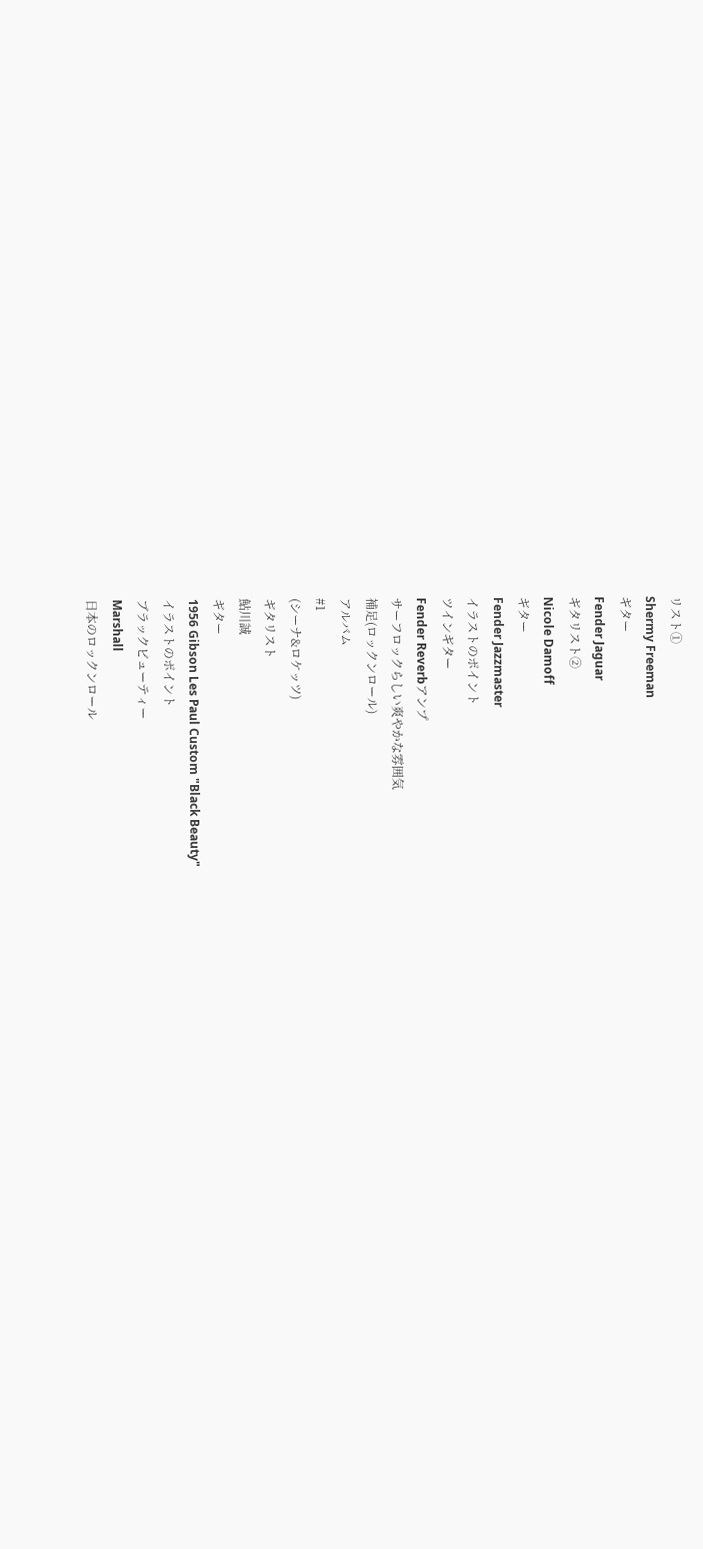リスト①
Shermy Freeman
ギター
Fender Jaguar
ギタリスト②
Nicole Damoff
ギター
Fender Jazzmaster
イラストのポイント
ツインギター
Fender Reverbアンプ
サーフロックらしい爽やかな雰囲気
補足(ロックンロール)
アルバム
#1
(シーナ&ロケッツ)
ギタリスト
鮎川誠
ギター
1956 Gibson Les Paul Custom "Black Beauty"
イラストのポイント
ブラックビューティー
Marshall
日本のロックンロール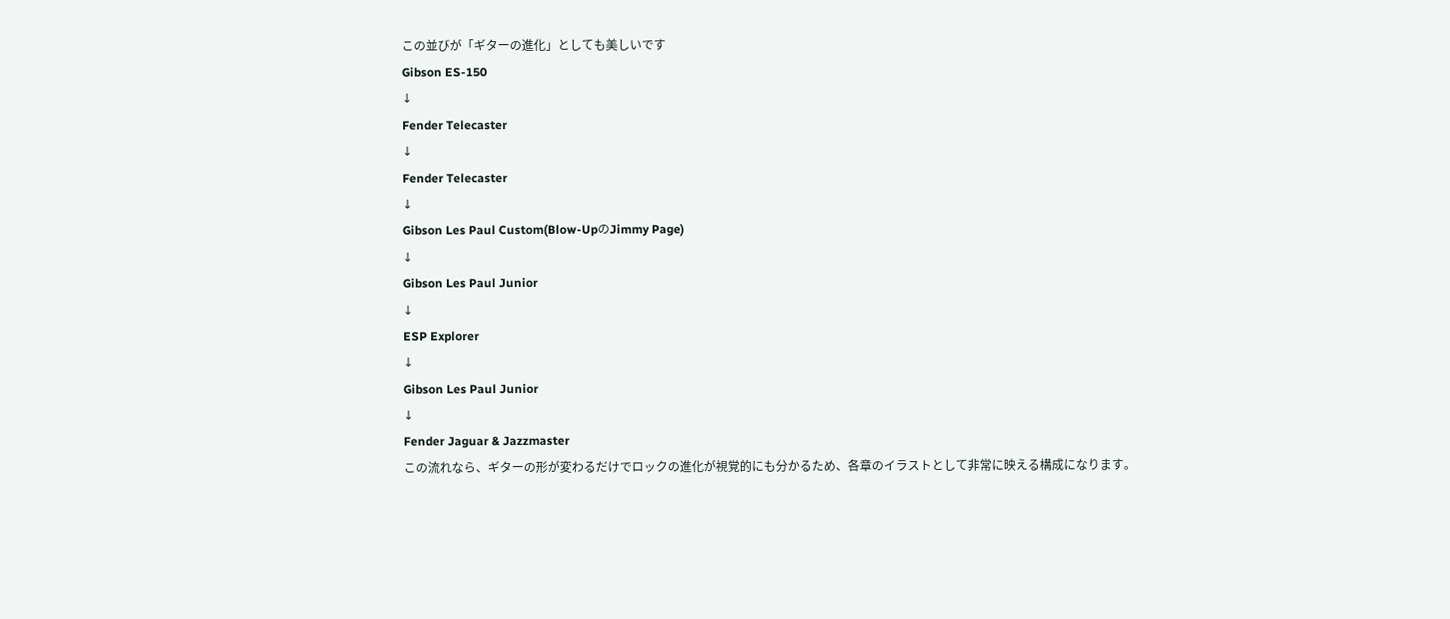この並びが「ギターの進化」としても美しいです
Gibson ES-150
↓
Fender Telecaster
↓
Fender Telecaster
↓
Gibson Les Paul Custom(Blow-UpのJimmy Page)
↓
Gibson Les Paul Junior
↓
ESP Explorer
↓
Gibson Les Paul Junior
↓
Fender Jaguar & Jazzmaster
この流れなら、ギターの形が変わるだけでロックの進化が視覚的にも分かるため、各章のイラストとして非常に映える構成になります。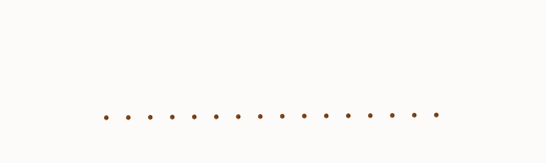・・・・・・・・・・・・・・・・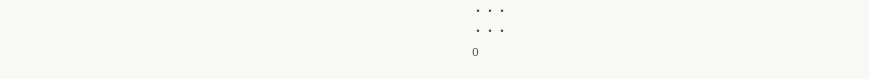・・・
・・・
0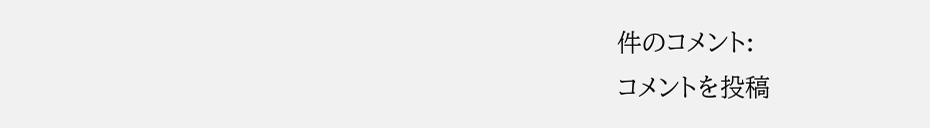件のコメント:
コメントを投稿